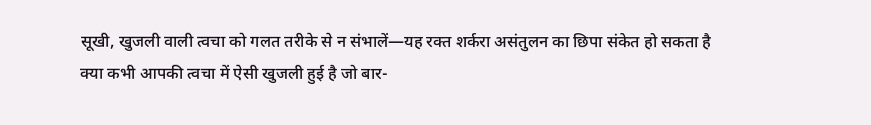सूखी, खुजली वाली त्वचा को गलत तरीके से न संभालें—यह रक्त शर्करा असंतुलन का छिपा संकेत हो सकता है
क्या कभी आपकी त्वचा में ऐसी खुजली हुई है जो बार-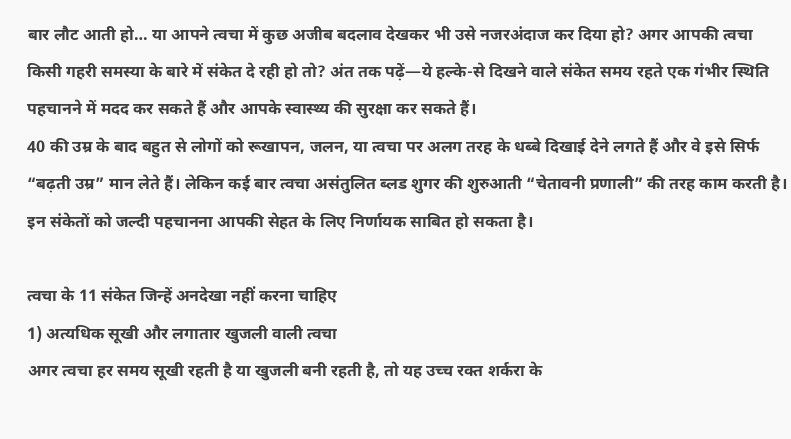बार लौट आती हो… या आपने त्वचा में कुछ अजीब बदलाव देखकर भी उसे नजरअंदाज कर दिया हो? अगर आपकी त्वचा किसी गहरी समस्या के बारे में संकेत दे रही हो तो? अंत तक पढ़ें—ये हल्के-से दिखने वाले संकेत समय रहते एक गंभीर स्थिति पहचानने में मदद कर सकते हैं और आपके स्वास्थ्य की सुरक्षा कर सकते हैं।
40 की उम्र के बाद बहुत से लोगों को रूखापन, जलन, या त्वचा पर अलग तरह के धब्बे दिखाई देने लगते हैं और वे इसे सिर्फ “बढ़ती उम्र” मान लेते हैं। लेकिन कई बार त्वचा असंतुलित ब्लड शुगर की शुरुआती “चेतावनी प्रणाली” की तरह काम करती है। इन संकेतों को जल्दी पहचानना आपकी सेहत के लिए निर्णायक साबित हो सकता है।

त्वचा के 11 संकेत जिन्हें अनदेखा नहीं करना चाहिए
1) अत्यधिक सूखी और लगातार खुजली वाली त्वचा
अगर त्वचा हर समय सूखी रहती है या खुजली बनी रहती है, तो यह उच्च रक्त शर्करा के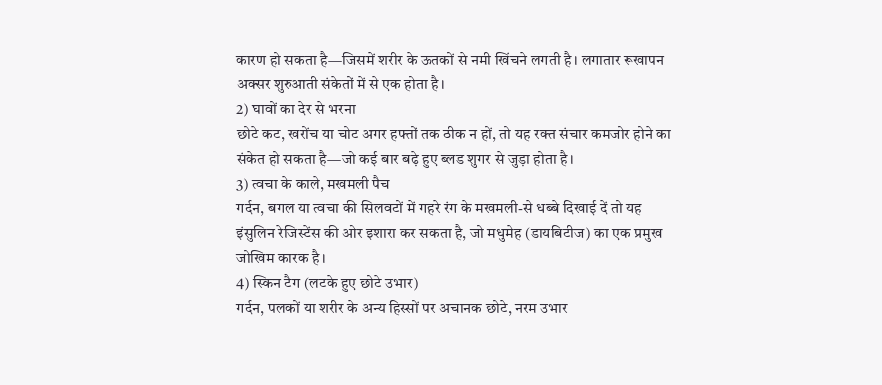कारण हो सकता है—जिसमें शरीर के ऊतकों से नमी खिंचने लगती है। लगातार रूखापन अक्सर शुरुआती संकेतों में से एक होता है।
2) घावों का देर से भरना
छोटे कट, खरोंच या चोट अगर हफ्तों तक ठीक न हों, तो यह रक्त संचार कमजोर होने का संकेत हो सकता है—जो कई बार बढ़े हुए ब्लड शुगर से जुड़ा होता है।
3) त्वचा के काले, मखमली पैच
गर्दन, बगल या त्वचा की सिलवटों में गहरे रंग के मखमली-से धब्बे दिखाई दें तो यह इंसुलिन रेजिस्टेंस की ओर इशारा कर सकता है, जो मधुमेह (डायबिटीज) का एक प्रमुख जोखिम कारक है।
4) स्किन टैग (लटके हुए छोटे उभार)
गर्दन, पलकों या शरीर के अन्य हिस्सों पर अचानक छोटे, नरम उभार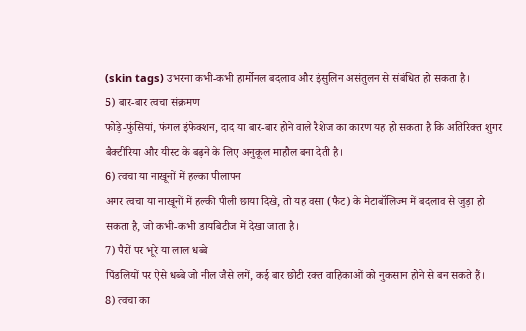(skin tags) उभरना कभी-कभी हार्मोनल बदलाव और इंसुलिन असंतुलन से संबंधित हो सकता है।
5) बार-बार त्वचा संक्रमण
फोड़े-फुंसियां, फंगल इंफेक्शन, दाद या बार-बार होने वाले रैशेज का कारण यह हो सकता है कि अतिरिक्त शुगर बैक्टीरिया और यीस्ट के बढ़ने के लिए अनुकूल माहौल बना देती है।
6) त्वचा या नाखूनों में हल्का पीलापन
अगर त्वचा या नाखूनों में हल्की पीली छाया दिखे, तो यह वसा (फैट) के मेटाबॉलिज्म में बदलाव से जुड़ा हो सकता है, जो कभी-कभी डायबिटीज में देखा जाता है।
7) पैरों पर भूरे या लाल धब्बे
पिंडलियों पर ऐसे धब्बे जो नील जैसे लगें, कई बार छोटी रक्त वाहिकाओं को नुकसान होने से बन सकते हैं।
8) त्वचा का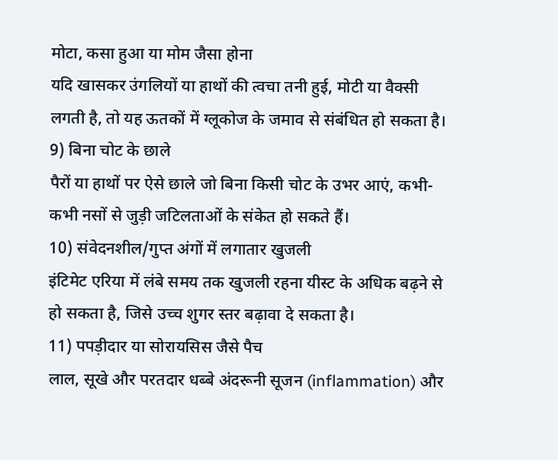मोटा, कसा हुआ या मोम जैसा होना
यदि खासकर उंगलियों या हाथों की त्वचा तनी हुई, मोटी या वैक्सी लगती है, तो यह ऊतकों में ग्लूकोज के जमाव से संबंधित हो सकता है।
9) बिना चोट के छाले
पैरों या हाथों पर ऐसे छाले जो बिना किसी चोट के उभर आएं, कभी-कभी नसों से जुड़ी जटिलताओं के संकेत हो सकते हैं।
10) संवेदनशील/गुप्त अंगों में लगातार खुजली
इंटिमेट एरिया में लंबे समय तक खुजली रहना यीस्ट के अधिक बढ़ने से हो सकता है, जिसे उच्च शुगर स्तर बढ़ावा दे सकता है।
11) पपड़ीदार या सोरायसिस जैसे पैच
लाल, सूखे और परतदार धब्बे अंदरूनी सूजन (inflammation) और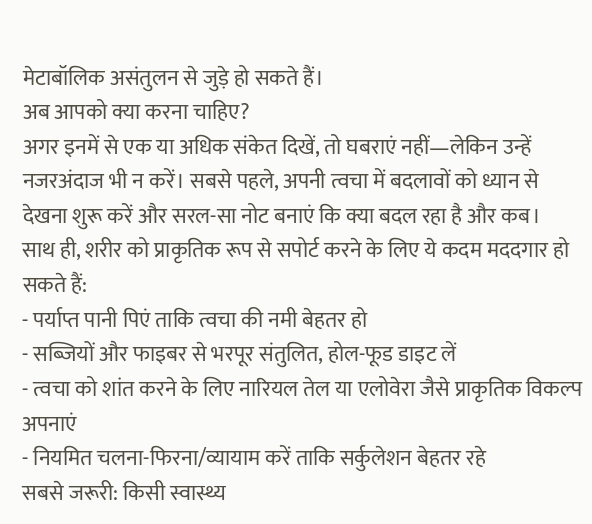मेटाबॉलिक असंतुलन से जुड़े हो सकते हैं।
अब आपको क्या करना चाहिए?
अगर इनमें से एक या अधिक संकेत दिखें, तो घबराएं नहीं—लेकिन उन्हें नजरअंदाज भी न करें। सबसे पहले, अपनी त्वचा में बदलावों को ध्यान से देखना शुरू करें और सरल-सा नोट बनाएं कि क्या बदल रहा है और कब।
साथ ही, शरीर को प्राकृतिक रूप से सपोर्ट करने के लिए ये कदम मददगार हो सकते हैं:
- पर्याप्त पानी पिएं ताकि त्वचा की नमी बेहतर हो
- सब्जियों और फाइबर से भरपूर संतुलित, होल-फूड डाइट लें
- त्वचा को शांत करने के लिए नारियल तेल या एलोवेरा जैसे प्राकृतिक विकल्प अपनाएं
- नियमित चलना-फिरना/व्यायाम करें ताकि सर्कुलेशन बेहतर रहे
सबसे जरूरी: किसी स्वास्थ्य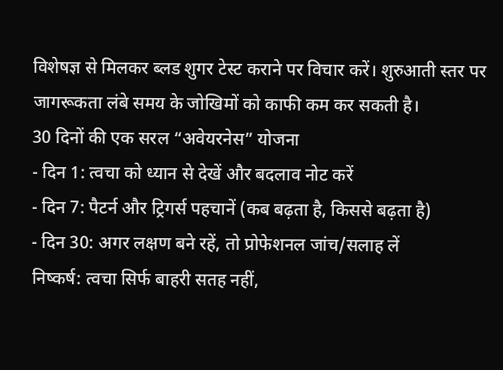विशेषज्ञ से मिलकर ब्लड शुगर टेस्ट कराने पर विचार करें। शुरुआती स्तर पर जागरूकता लंबे समय के जोखिमों को काफी कम कर सकती है।
30 दिनों की एक सरल “अवेयरनेस” योजना
- दिन 1: त्वचा को ध्यान से देखें और बदलाव नोट करें
- दिन 7: पैटर्न और ट्रिगर्स पहचानें (कब बढ़ता है, किससे बढ़ता है)
- दिन 30: अगर लक्षण बने रहें, तो प्रोफेशनल जांच/सलाह लें
निष्कर्ष: त्वचा सिर्फ बाहरी सतह नहीं,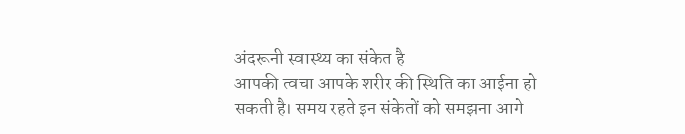अंदरूनी स्वास्थ्य का संकेत है
आपकी त्वचा आपके शरीर की स्थिति का आईना हो सकती है। समय रहते इन संकेतों को समझना आगे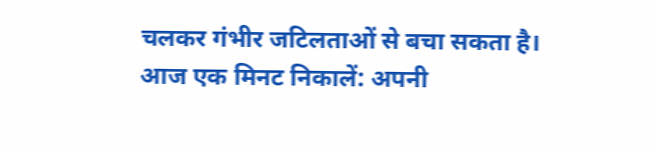चलकर गंभीर जटिलताओं से बचा सकता है।
आज एक मिनट निकालें: अपनी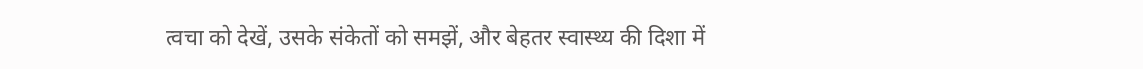त्वचा को देखें, उसके संकेतों को समझें, और बेहतर स्वास्थ्य की दिशा में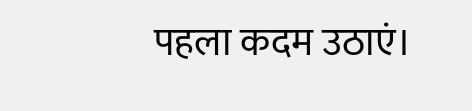पहला कदम उठाएं।